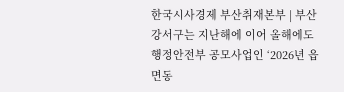한국시사경제 부산취재본부 | 부산 강서구는 지난해에 이어 올해에도 행정안전부 공모사업인 ‘2026년 읍면동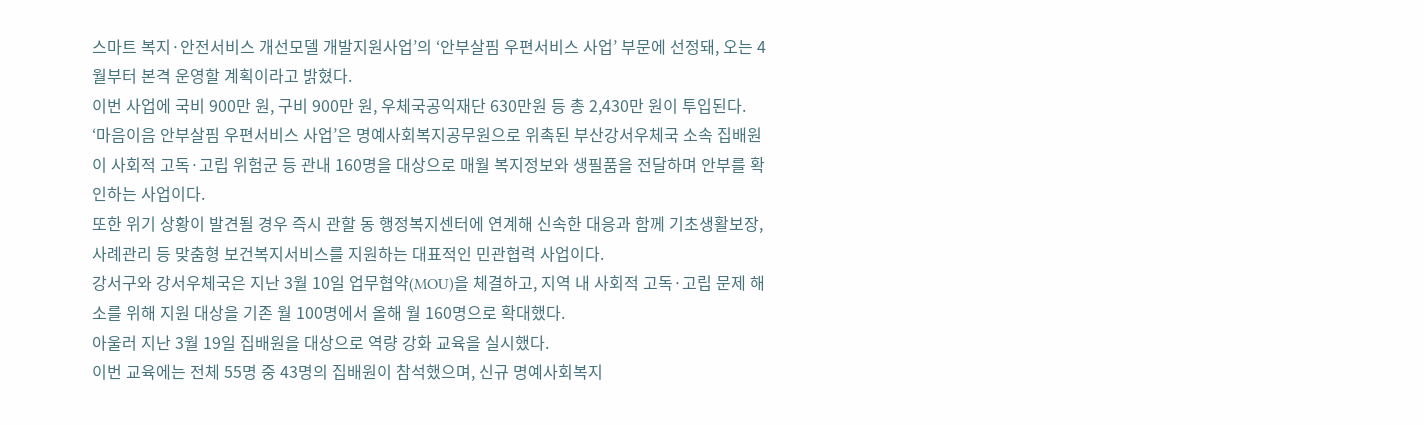스마트 복지·안전서비스 개선모델 개발지원사업’의 ‘안부살핌 우편서비스 사업’ 부문에 선정돼, 오는 4월부터 본격 운영할 계획이라고 밝혔다.
이번 사업에 국비 900만 원, 구비 900만 원, 우체국공익재단 630만원 등 총 2,430만 원이 투입된다.
‘마음이음 안부살핌 우편서비스 사업’은 명예사회복지공무원으로 위촉된 부산강서우체국 소속 집배원이 사회적 고독·고립 위험군 등 관내 160명을 대상으로 매월 복지정보와 생필품을 전달하며 안부를 확인하는 사업이다.
또한 위기 상황이 발견될 경우 즉시 관할 동 행정복지센터에 연계해 신속한 대응과 함께 기초생활보장, 사례관리 등 맞춤형 보건복지서비스를 지원하는 대표적인 민관협력 사업이다.
강서구와 강서우체국은 지난 3월 10일 업무협약(MOU)을 체결하고, 지역 내 사회적 고독·고립 문제 해소를 위해 지원 대상을 기존 월 100명에서 올해 월 160명으로 확대했다.
아울러 지난 3월 19일 집배원을 대상으로 역량 강화 교육을 실시했다.
이번 교육에는 전체 55명 중 43명의 집배원이 참석했으며, 신규 명예사회복지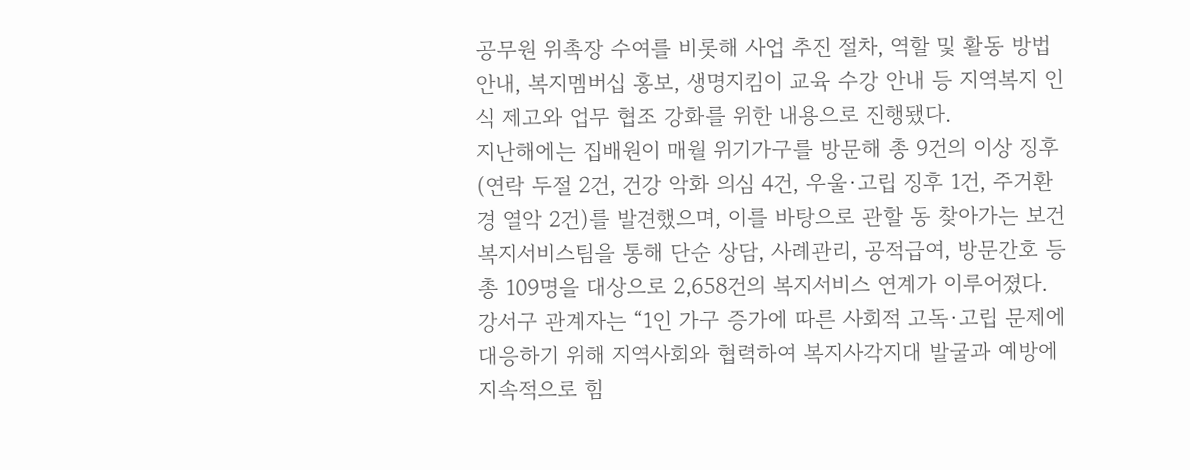공무원 위촉장 수여를 비롯해 사업 추진 절차, 역할 및 활동 방법 안내, 복지멤버십 홍보, 생명지킴이 교육 수강 안내 등 지역복지 인식 제고와 업무 협조 강화를 위한 내용으로 진행됐다.
지난해에는 집배원이 매월 위기가구를 방문해 총 9건의 이상 징후(연락 두절 2건, 건강 악화 의심 4건, 우울·고립 징후 1건, 주거환경 열악 2건)를 발견했으며, 이를 바탕으로 관할 동 찾아가는 보건복지서비스팀을 통해 단순 상담, 사례관리, 공적급여, 방문간호 등 총 109명을 대상으로 2,658건의 복지서비스 연계가 이루어졌다.
강서구 관계자는 “1인 가구 증가에 따른 사회적 고독·고립 문제에 대응하기 위해 지역사회와 협력하여 복지사각지대 발굴과 예방에 지속적으로 힘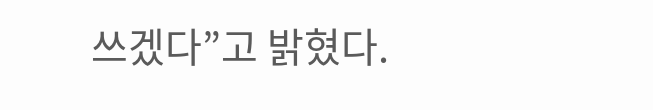쓰겠다”고 밝혔다.